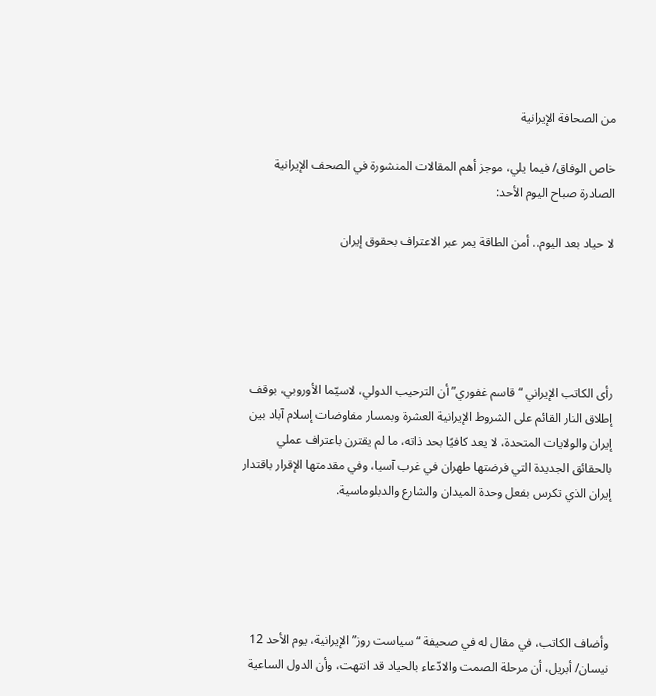من الصحافة الإيرانية

خاص الوفاق/ فيما يلي، موجز أهم المقالات المنشورة في الصحف الإيرانية الصادرة صباح اليوم الأحد:

لا حياد بعد اليوم.. أمن الطاقة يمر عبر الاعتراف بحقوق إيران





رأى الكاتب الإيراني “قاسم غفوري” أن الترحيب الدولي، لاسيّما الأوروبي، بوقف إطلاق النار القائم على الشروط الإيرانية العشرة وبمسار مفاوضات إسلام آباد بين إيران والولايات المتحدة، لا يعد كافيًا بحد ذاته، ما لم يقترن باعتراف عملي بالحقائق الجديدة التي فرضتها طهران في غرب آسيا، وفي مقدمتها الإقرار باقتدار إيران الذي تكرس بفعل وحدة الميدان والشارع والدبلوماسية.





وأضاف الكاتب، في مقال له في صحيفة “سياست روز” الإيرانية، يوم الأحد 12 نيسان/ أبريل، أن مرحلة الصمت والادّعاء بالحياد قد انتهت، وأن الدول الساعية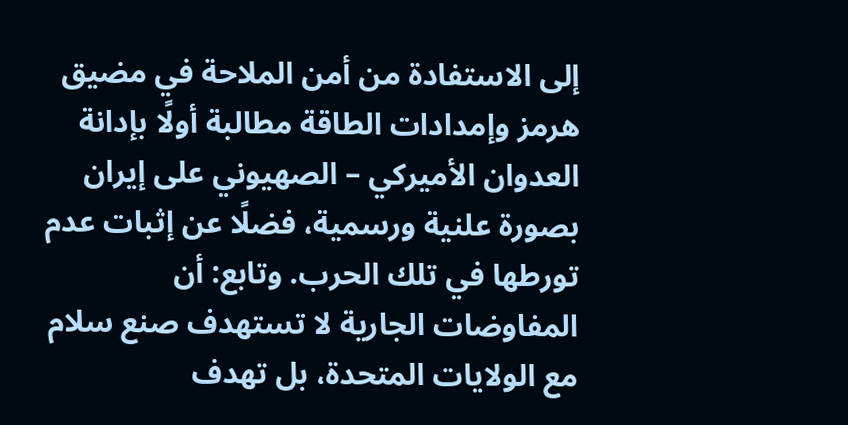إلى الاستفادة من أمن الملاحة في مضيق هرمز وإمدادات الطاقة مطالبة أولًا بإدانة العدوان الأميركي – الصهيوني على إيران بصورة علنية ورسمية، فضلًا عن إثبات عدم تورطها في تلك الحرب. وتابع: أن المفاوضات الجارية لا تستهدف صنع سلام مع الولايات المتحدة، بل تهدف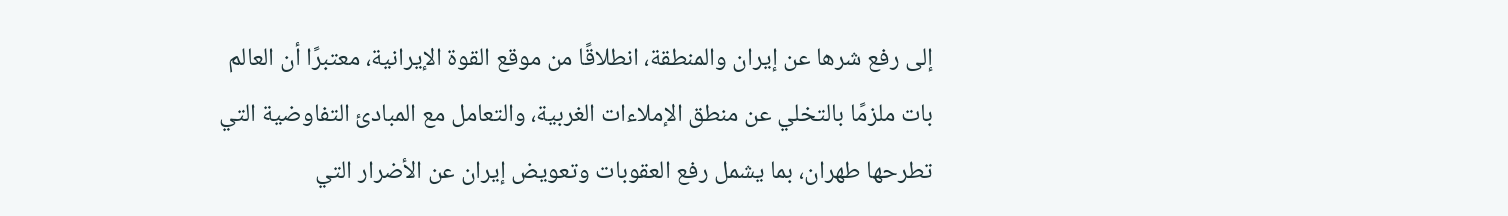إلى رفع شرها عن إيران والمنطقة، انطلاقًا من موقع القوة الإيرانية، معتبرًا أن العالم بات ملزمًا بالتخلي عن منطق الإملاءات الغربية، والتعامل مع المبادئ التفاوضية التي تطرحها طهران، بما يشمل رفع العقوبات وتعويض إيران عن الأضرار التي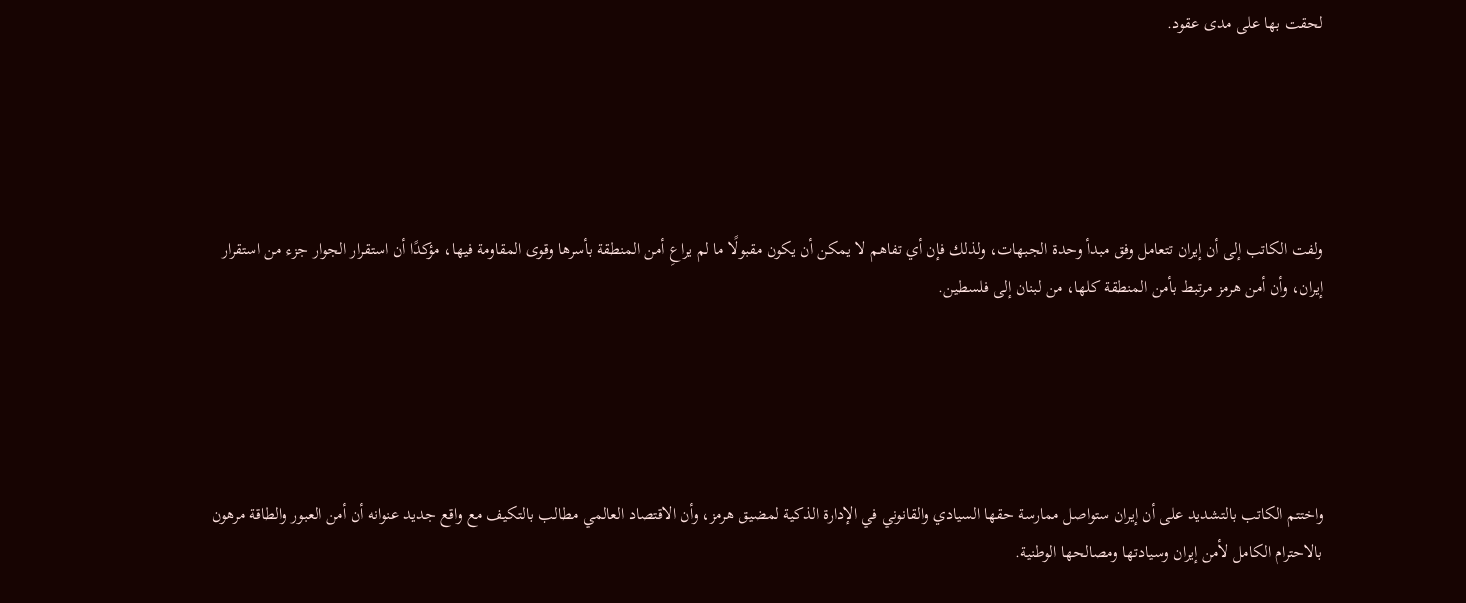لحقت بها على مدى عقود.





ولفت الكاتب إلى أن إيران تتعامل وفق مبدأ وحدة الجبهات، ولذلك فإن أي تفاهم لا يمكن أن يكون مقبولًا ما لم يراعِ أمن المنطقة بأسرها وقوى المقاومة فيها، مؤكدًا أن استقرار الجوار جزء من استقرار إيران، وأن أمن هرمز مرتبط بأمن المنطقة كلها، من لبنان إلى فلسطين.





واختتم الكاتب بالتشديد على أن إيران ستواصل ممارسة حقها السيادي والقانوني في الإدارة الذكية لمضيق هرمز، وأن الاقتصاد العالمي مطالب بالتكيف مع واقع جديد عنوانه أن أمن العبور والطاقة مرهون بالاحترام الكامل لأمن إيران وسيادتها ومصالحها الوطنية.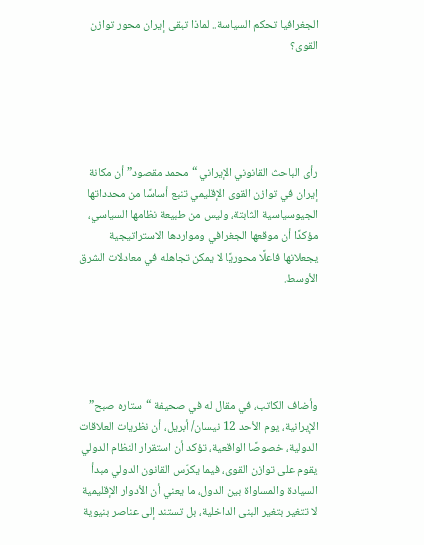الجغرافيا تحكم السياسة.. لماذا تبقى إيران محور توازن القوى؟





رأى الباحث القانوني الإيراني “محمد مقصود” أن مكانة إيران في توازن القوى الإقليمي تنبع أساسًا من محدداتها الجيوسياسية الثابتة، وليس من طبيعة نظامها السياسي، مؤكدًا أن موقعها الجغرافي ومواردها الاستراتيجية يجعلانها فاعلًا محوريًا لا يمكن تجاهله في معادلات الشرق الأوسط.





وأضاف الكاتب، في مقال له في صحيفة “ستاره صبح” الإيرانية، يوم الأحد 12 نيسان/ أبريل، أن نظريات العلاقات الدولية، خصوصًا الواقعية، تؤكد أن استقرار النظام الدولي يقوم على توازن القوى، فيما يكرّس القانون الدولي مبدأ السيادة والمساواة بين الدول، ما يعني أن الأدوار الإقليمية لا تتغير بتغير البنى الداخلية، بل تستند إلى عناصر بنيوية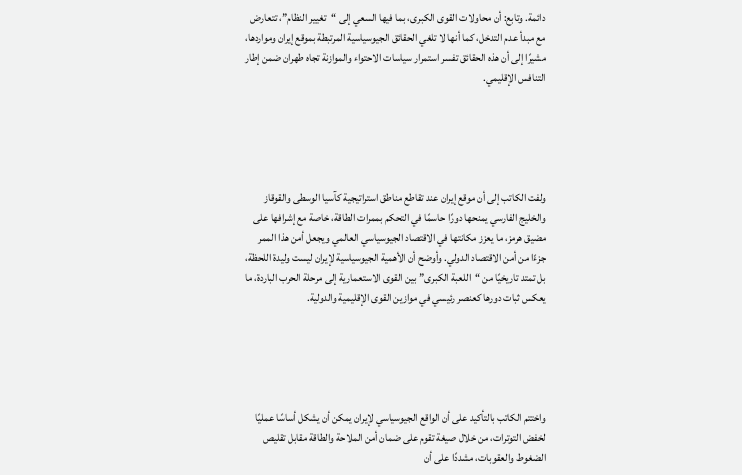دائمة. وتابع: أن محاولات القوى الكبرى، بما فيها السعي إلى “تغيير النظام”، تتعارض مع مبدأ عدم التدخل، كما أنها لا تلغي الحقائق الجيوسياسية المرتبطة بموقع إيران ومواردها، مشيرًا إلى أن هذه الحقائق تفسر استمرار سياسات الاحتواء والموازنة تجاه طهران ضمن إطار التنافس الإقليمي.





ولفت الكاتب إلى أن موقع إيران عند تقاطع مناطق استراتيجية كآسيا الوسطى والقوقاز والخليج الفارسي يمنحها دورًا حاسمًا في التحكم بممرات الطاقة، خاصة مع إشرافها على مضيق هرمز، ما يعزز مكانتها في الاقتصاد الجيوسياسي العالمي ويجعل أمن هذا الممر جزءًا من أمن الاقتصاد الدولي. وأوضح أن الأهمية الجيوسياسية لإيران ليست وليدة اللحظة، بل تمتد تاريخيًا من “اللعبة الكبرى” بين القوى الاستعمارية إلى مرحلة الحرب الباردة، ما يعكس ثبات دورها كعنصر رئيسي في موازين القوى الإقليمية والدولية.





واختتم الكاتب بالتأكيد على أن الواقع الجيوسياسي لإيران يمكن أن يشكل أساسًا عمليًا لخفض التوترات، من خلال صيغة تقوم على ضمان أمن الملاحة والطاقة مقابل تقليص الضغوط والعقوبات، مشددًا على أن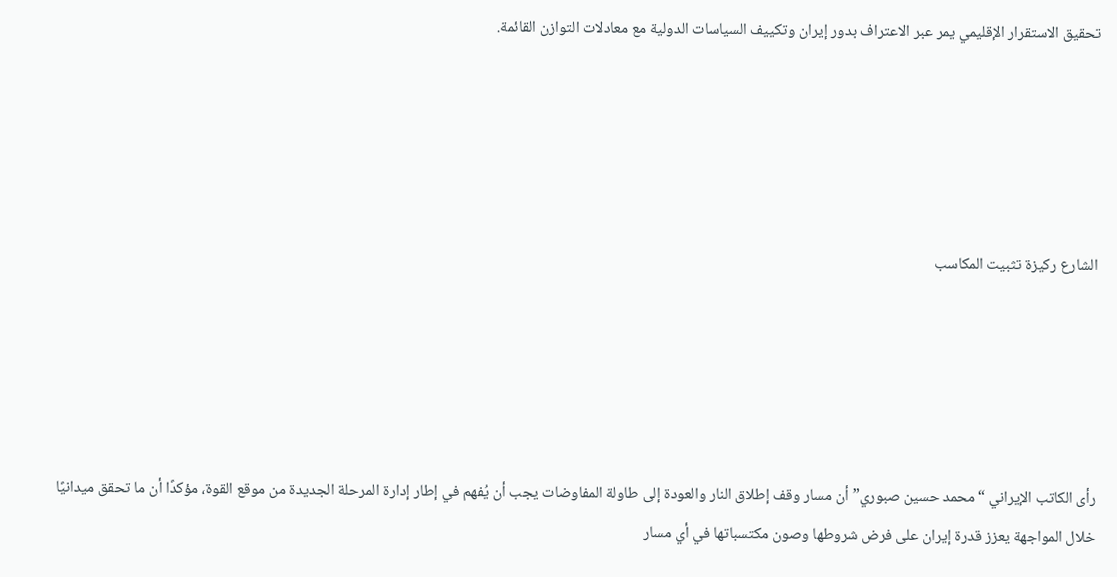تحقيق الاستقرار الإقليمي يمر عبر الاعتراف بدور إيران وتكييف السياسات الدولية مع معادلات التوازن القائمة.





الشارع ركيزة تثبيت المكاسب





رأى الكاتب الإيراني “محمد حسين صبوري” أن مسار وقف إطلاق النار والعودة إلى طاولة المفاوضات يجب أن يُفهم في إطار إدارة المرحلة الجديدة من موقع القوة، مؤكدًا أن ما تحقق ميدانيًا خلال المواجهة يعزز قدرة إيران على فرض شروطها وصون مكتسباتها في أي مسار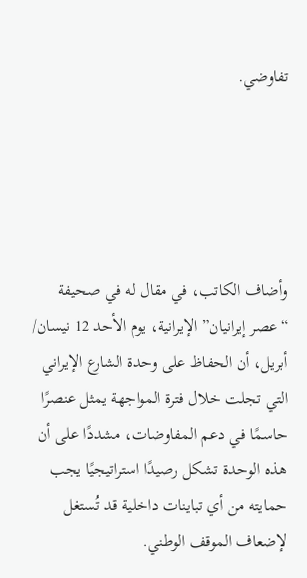تفاوضي.





وأضاف الكاتب، في مقال له في صحيفة “عصر إيرانيان” الإيرانية، يوم الأحد 12 نيسان/ أبريل، أن الحفاظ على وحدة الشارع الإيراني التي تجلت خلال فترة المواجهة يمثل عنصرًا حاسمًا في دعم المفاوضات، مشددًا على أن هذه الوحدة تشكل رصيدًا استراتيجيًا يجب حمايته من أي تباينات داخلية قد تُستغل لإضعاف الموقف الوطني.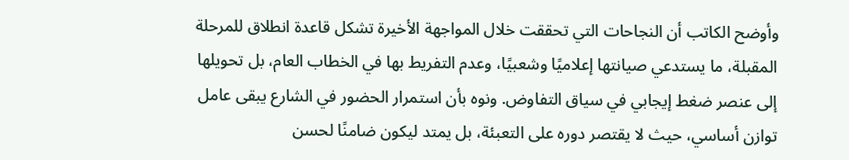وأوضح الكاتب أن النجاحات التي تحققت خلال المواجهة الأخيرة تشكل قاعدة انطلاق للمرحلة المقبلة، ما يستدعي صيانتها إعلاميًا وشعبيًا، وعدم التفريط بها في الخطاب العام، بل تحويلها إلى عنصر ضغط إيجابي في سياق التفاوض. ونوه بأن استمرار الحضور في الشارع يبقى عامل توازن أساسي، حيث لا يقتصر دوره على التعبئة، بل يمتد ليكون ضامنًا لحسن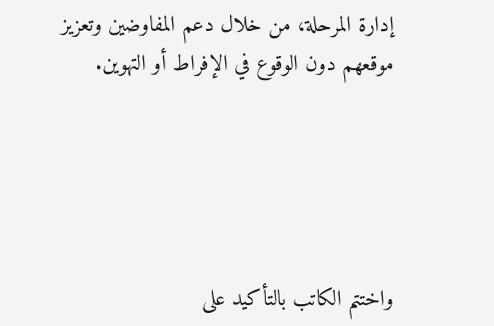إدارة المرحلة، من خلال دعم المفاوضين وتعزيز موقعهم دون الوقوع في الإفراط أو التهوين.





واختتم الكاتب بالتأكيد على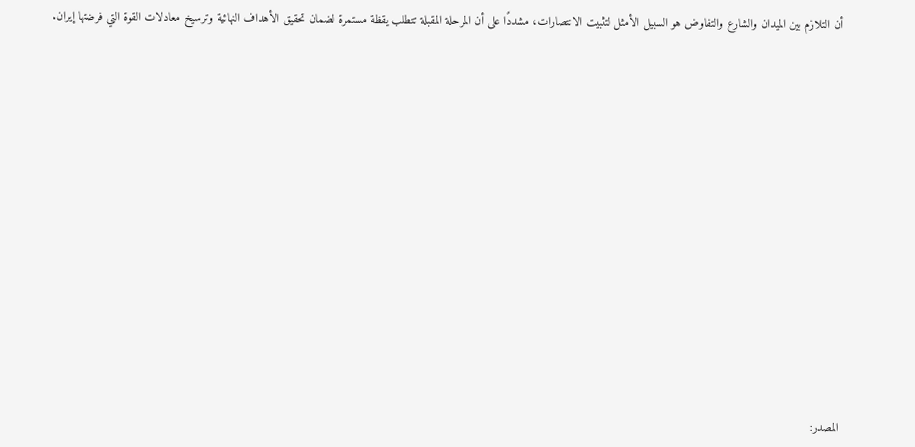أن التلازم بين الميدان والشارع والتفاوض هو السبيل الأمثل لتثبيت الانتصارات، مشددًا على أن المرحلة المقبلة تتطلب يقظة مستمرة لضمان تحقيق الأهداف النهائية وترسيخ معادلات القوة التي فرضتها إيران.















المصدر: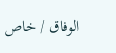الوفاق / خاص